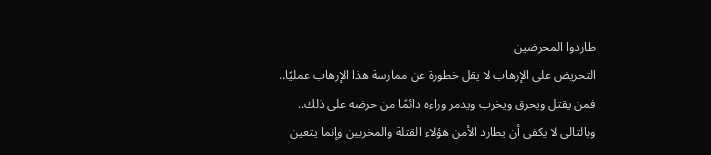طاردوا المحرضين
التحريض على الإرهاب لا يقل خطورة عن ممارسة هذا الإرهاب عمليًا.. فمن يقتل ويحرق ويخرب ويدمر وراءه دائمًا من حرضه على ذلك.. وبالتالى لا يكفى أن يطارد الأمن هؤلاء القتلة والمخربين وإنما يتعين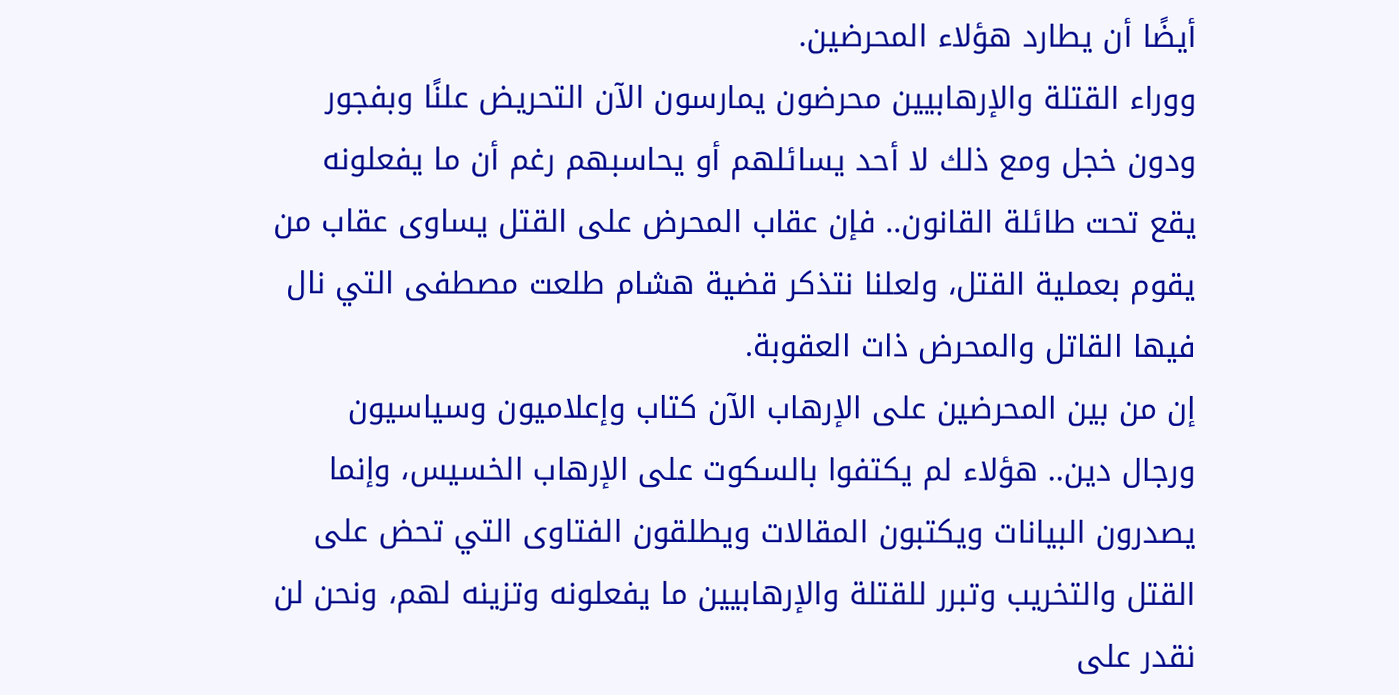أيضًا أن يطارد هؤلاء المحرضين.
ووراء القتلة والإرهابيين محرضون يمارسون الآن التحريض علنًا وبفجور ودون خجل ومع ذلك لا أحد يسائلهم أو يحاسبهم رغم أن ما يفعلونه يقع تحت طائلة القانون.. فإن عقاب المحرض على القتل يساوى عقاب من يقوم بعملية القتل، ولعلنا نتذكر قضية هشام طلعت مصطفى التي نال فيها القاتل والمحرض ذات العقوبة.
إن من بين المحرضين على الإرهاب الآن كتاب وإعلاميون وسياسيون ورجال دين.. هؤلاء لم يكتفوا بالسكوت على الإرهاب الخسيس، وإنما يصدرون البيانات ويكتبون المقالات ويطلقون الفتاوى التي تحض على القتل والتخريب وتبرر للقتلة والإرهابيين ما يفعلونه وتزينه لهم، ونحن لن نقدر على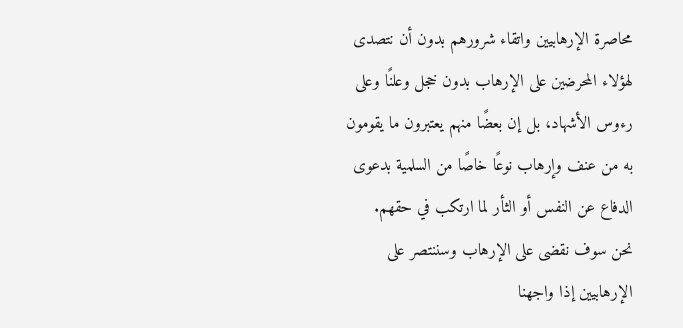محاصرة الإرهابيين واتقاء شرورهم بدون أن نتصدى لهؤلاء المحرضين على الإرهاب بدون خجل وعلنًا وعلى رءوس الأشهاد، بل إن بعضًا منهم يعتبرون ما يقومون به من عنف وإرهاب نوعًا خاصًا من السلمية بدعوى الدفاع عن النفس أو الثأر لما ارتكب في حقهم.
نحن سوف نقضى على الإرهاب وسننتصر على الإرهابيين إذا واجهنا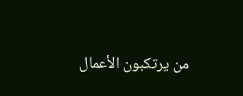من يرتكبون الأعمال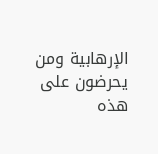الإرهابية ومن يحرضون على هذه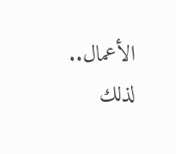الأعمال.. لذلك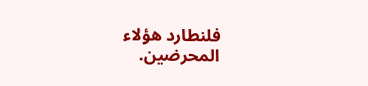فلنطارد هؤلاء المحرضين.